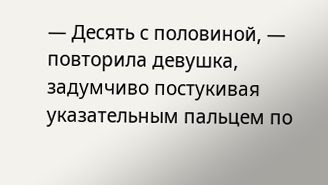— Десять с половиной, — повторила девушка, задумчиво постукивая указательным пальцем по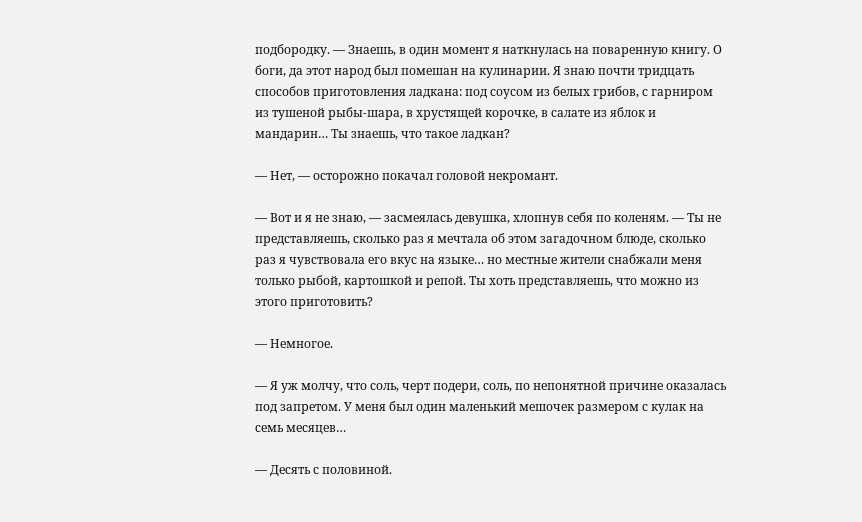подбородку. — Знаешь, в один момент я наткнулась на поваренную книгу. О боги, да этот народ был помешан на кулинарии. Я знаю почти тридцать способов приготовления ладкана: под соусом из белых грибов, с гарниром из тушеной рыбы-шара, в хрустящей корочке, в салате из яблок и мандарин… Ты знаешь, что такое ладкан?

— Нет, — осторожно покачал головой некромант.

— Вот и я не знаю, — засмеялась девушка, хлопнув себя по коленям. — Ты не представляешь, сколько раз я мечтала об этом загадочном блюде, сколько раз я чувствовала его вкус на языке… но местные жители снабжали меня только рыбой, картошкой и репой. Ты хоть представляешь, что можно из этого приготовить?

— Немногое.

— Я уж молчу, что соль, черт подери, соль, по непонятной причине оказалась под запретом. У меня был один маленький мешочек размером с кулак на семь месяцев…

— Десять с половиной.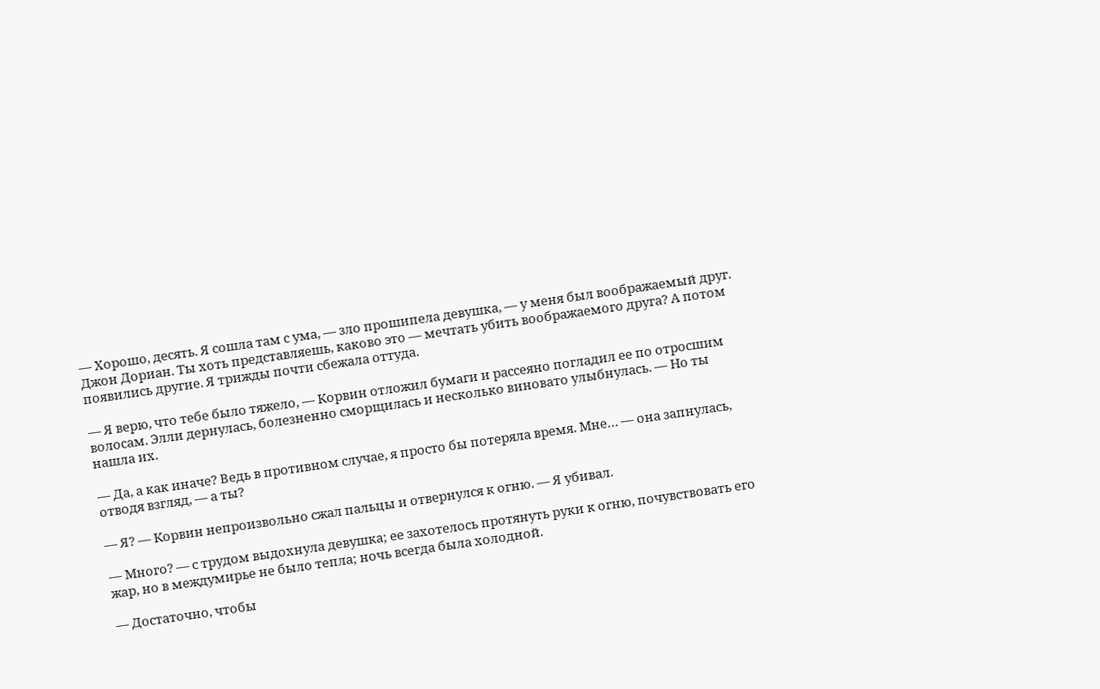— Хорошо, десять. Я сошла там с ума, — зло прошипела девушка, — у меня был воображаемый друг. Джон Дориан. Ты хоть представляешь, каково это — мечтать убить воображаемого друга? А потом появились другие. Я трижды почти сбежала оттуда.

— Я верю, что тебе было тяжело, — Корвин отложил бумаги и рассеяно погладил ее по отросшим волосам. Элли дернулась, болезненно сморщилась и несколько виновато улыбнулась. — Но ты нашла их.

— Да, а как иначе? Ведь в противном случае, я просто бы потеряла время. Мне… — она запнулась, отводя взгляд, — а ты?

— Я? — Корвин непроизвольно сжал пальцы и отвернулся к огню. — Я убивал.

— Много? — с трудом выдохнула девушка; ее захотелось протянуть руки к огню, почувствовать его жар, но в междумирье не было тепла; ночь всегда была холодной.

— Достаточно, чтобы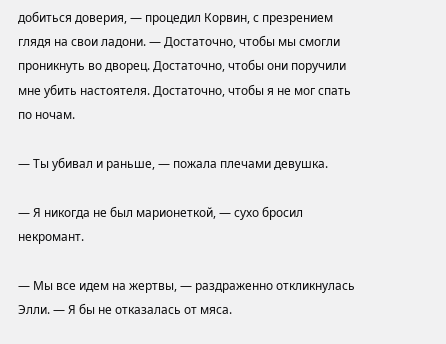добиться доверия, — процедил Корвин, с презрением глядя на свои ладони. — Достаточно, чтобы мы смогли проникнуть во дворец. Достаточно, чтобы они поручили мне убить настоятеля. Достаточно, чтобы я не мог спать по ночам.

— Ты убивал и раньше, — пожала плечами девушка.

— Я никогда не был марионеткой, — сухо бросил некромант.

— Мы все идем на жертвы, — раздраженно откликнулась Элли. — Я бы не отказалась от мяса.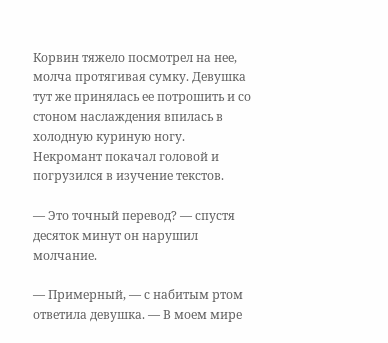Корвин тяжело посмотрел на нее, молча протягивая сумку. Девушка тут же принялась ее потрошить и со стоном наслаждения впилась в холодную куриную ногу. Некромант покачал головой и погрузился в изучение текстов.

— Это точный перевод? — спустя десяток минут он нарушил молчание.

— Примерный, — с набитым ртом ответила девушка. — В моем мире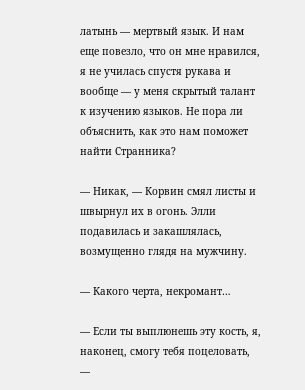латынь — мертвый язык. И нам еще повезло, что он мне нравился, я не училась спустя рукава и вообще — у меня скрытый талант к изучению языков. Не пора ли объяснить, как это нам поможет найти Странника?

— Никак, — Корвин смял листы и швырнул их в огонь. Элли подавилась и закашлялась, возмущенно глядя на мужчину.

— Какого черта, некромант…

— Если ты выплюнешь эту кость, я, наконец, смогу тебя поцеловать, —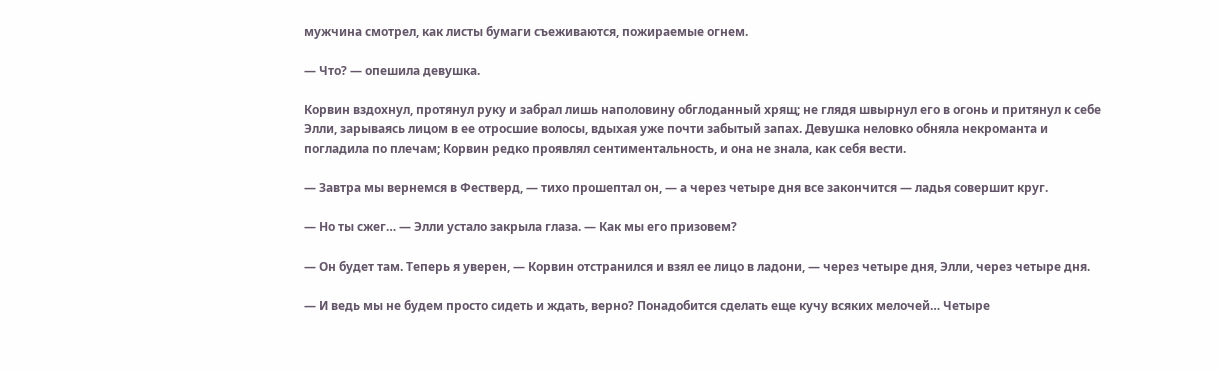мужчина смотрел, как листы бумаги съеживаются, пожираемые огнем.

— Что? — опешила девушка.

Корвин вздохнул, протянул руку и забрал лишь наполовину обглоданный хрящ; не глядя швырнул его в огонь и притянул к себе Элли, зарываясь лицом в ее отросшие волосы, вдыхая уже почти забытый запах. Девушка неловко обняла некроманта и погладила по плечам; Корвин редко проявлял сентиментальность, и она не знала, как себя вести.

— Завтра мы вернемся в Фестверд, — тихо прошептал он, — а через четыре дня все закончится — ладья совершит круг.

— Но ты сжег… — Элли устало закрыла глаза. — Как мы его призовем?

— Он будет там. Теперь я уверен, — Корвин отстранился и взял ее лицо в ладони, — через четыре дня, Элли, через четыре дня.

— И ведь мы не будем просто сидеть и ждать, верно? Понадобится сделать еще кучу всяких мелочей… Четыре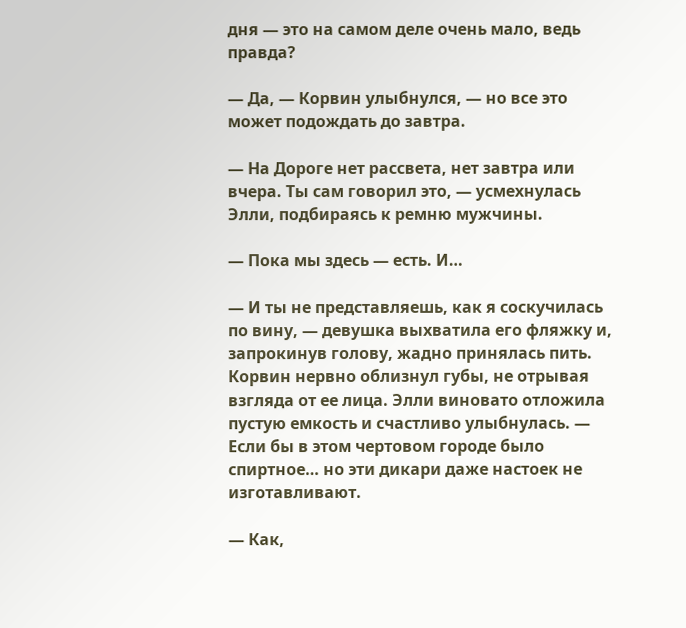дня — это на самом деле очень мало, ведь правда?

— Да, — Корвин улыбнулся, — но все это может подождать до завтра.

— На Дороге нет рассвета, нет завтра или вчера. Ты сам говорил это, — усмехнулась Элли, подбираясь к ремню мужчины.

— Пока мы здесь — есть. И…

— И ты не представляешь, как я соскучилась по вину, — девушка выхватила его фляжку и, запрокинув голову, жадно принялась пить. Корвин нервно облизнул губы, не отрывая взгляда от ее лица. Элли виновато отложила пустую емкость и счастливо улыбнулась. — Если бы в этом чертовом городе было спиртное… но эти дикари даже настоек не изготавливают.

— Как,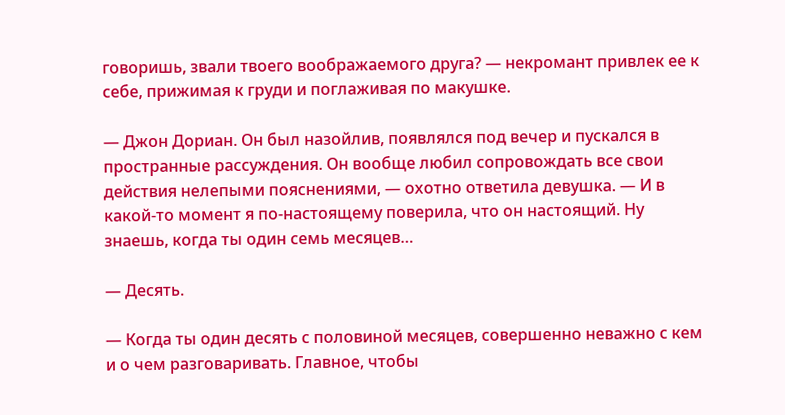говоришь, звали твоего воображаемого друга? — некромант привлек ее к себе, прижимая к груди и поглаживая по макушке.

— Джон Дориан. Он был назойлив, появлялся под вечер и пускался в пространные рассуждения. Он вообще любил сопровождать все свои действия нелепыми пояснениями, — охотно ответила девушка. — И в какой-то момент я по-настоящему поверила, что он настоящий. Ну знаешь, когда ты один семь месяцев…

— Десять.

— Когда ты один десять с половиной месяцев, совершенно неважно с кем и о чем разговаривать. Главное, чтобы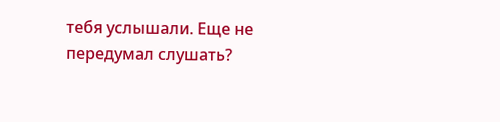тебя услышали. Еще не передумал слушать?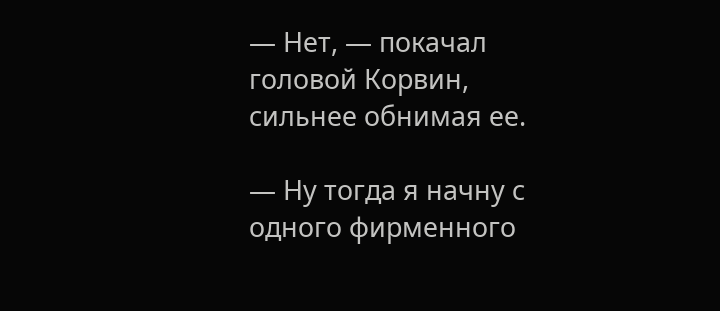— Нет, — покачал головой Корвин, сильнее обнимая ее.

— Ну тогда я начну с одного фирменного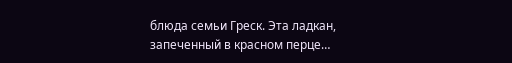блюда семьи Греск. Эта ладкан, запеченный в красном перце…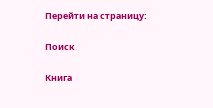Перейти на страницу:

Поиск

Книга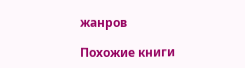жанров

Похожие книги